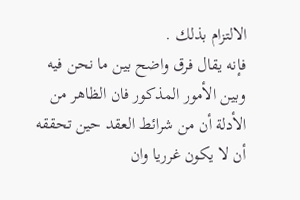الالتزام بذلك .
فإنه يقال فرق واضح بين ما نحن فيه وبين الأمور المذكور فان الظاهر من الأدلة أن من شرائط العقد حين تحققه أن لا يكون غرريا وان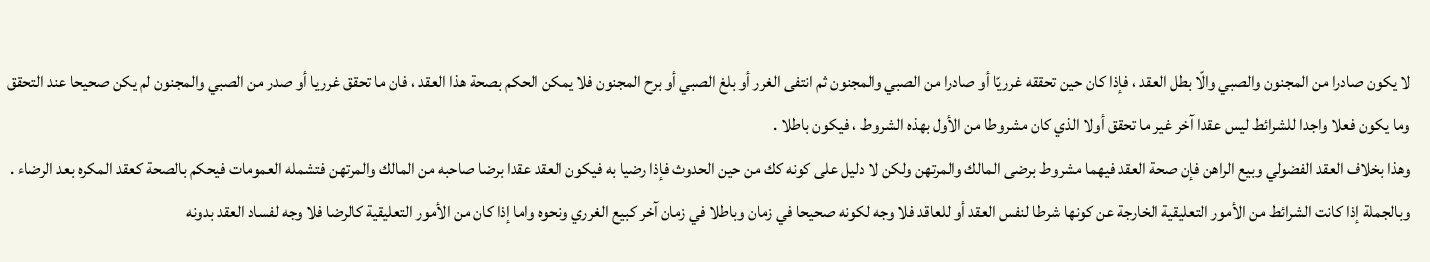لا يكون صادرا من المجنون والصبي والّا بطل العقد ، فإذا كان حين تحققه غرريّا أو صادرا من الصبي والمجنون ثم انتفى الغرر أو بلغ الصبي أو برح المجنون فلا يمكن الحكم بصحة هذا العقد ، فان ما تحقق غرريا أو صدر من الصبي والمجنون لم يكن صحيحا عند التحقق وما يكون فعلا واجدا للشرائط ليس عقدا آخر غير ما تحقق أولا الذي كان مشروطا من الأول بهذه الشروط ، فيكون باطلا .
وهذا بخلاف العقد الفضولي وبيع الراهن فإن صحة العقد فيهما مشروط برضى المالك والمرتهن ولكن لا دليل على كونه كك من حين الحدوث فإذا رضيا به فيكون العقد عقدا برضا صاحبه من المالك والمرتهن فتشمله العمومات فيحكم بالصحة كعقد المكره بعد الرضاء .
وبالجملة إذا كانت الشرائط من الأمور التعليقية الخارجة عن كونها شرطا لنفس العقد أو للعاقد فلا وجه لكونه صحيحا في زمان وباطلا في زمان آخر كبيع الغرري ونحوه واما إذا كان من الأمور التعليقية كالرضا فلا وجه لفساد العقد بدونه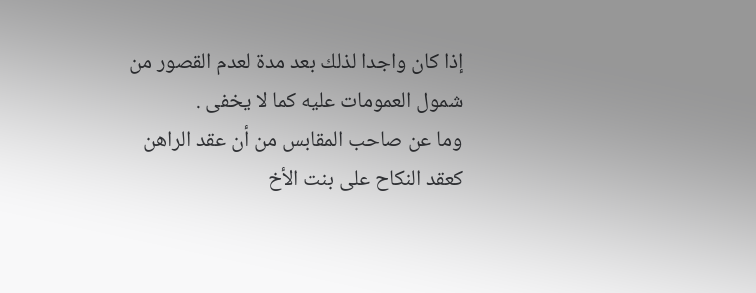إذا كان واجدا لذلك بعد مدة لعدم القصور من شمول العمومات عليه كما لا يخفى .
وما عن صاحب المقابس من أن عقد الراهن كعقد النكاح على بنت الأخ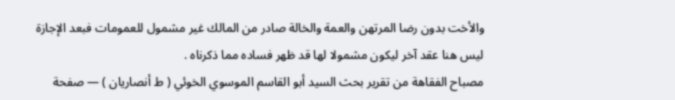والأخت بدون رضا المرتهن والعمة والخالة صادر من المالك غير مشمول للعمومات فبعد الإجازة ليس هنا عقد آخر ليكون مشمولا لها قد ظهر فساده مما ذكرناه .
مصباح الفقاهة من تقرير بحث السيد أبو القاسم الموسوي الخوئي ( ط أنصاريان ) — صفحة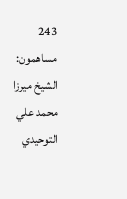243
مساهمون: الشيخ ميرزا محمد علي التوحيدي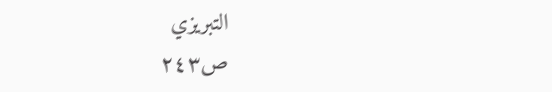التبريزي
ص٢٤٣